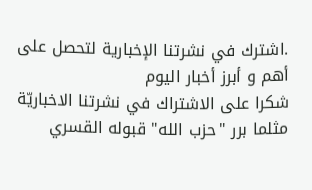.اشترك في نشرتنا الإخبارية لتحصل على أهم و أبرز أخبار اليوم
شكرا على الاشتراك في نشرتنا الاخباريّة
مثلما برر "حزب الله" قبوله القسري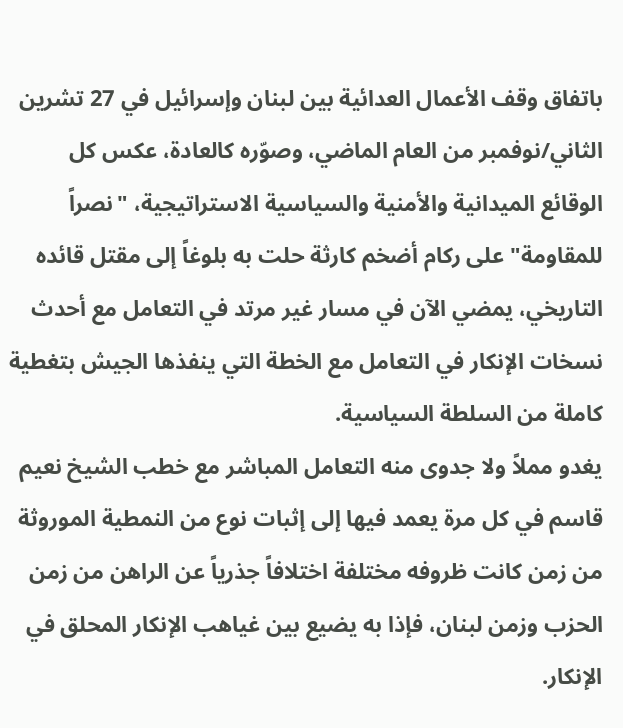باتفاق وقف الأعمال العدائية بين لبنان وإسرائيل في 27 تشرين الثاني/نوفمبر من العام الماضي، وصوّره كالعادة، عكس كل الوقائع الميدانية والأمنية والسياسية الاستراتيجية، "نصراً للمقاومة" على ركام أضخم كارثة حلت به بلوغاً إلى مقتل قائده التاريخي، يمضي الآن في مسار غير مرتد في التعامل مع أحدث نسخات الإنكار في التعامل مع الخطة التي ينفذها الجيش بتغطية كاملة من السلطة السياسية.
يغدو مملاً ولا جدوى منه التعامل المباشر مع خطب الشيخ نعيم قاسم في كل مرة يعمد فيها إلى إثبات نوع من النمطية الموروثة من زمن كانت ظروفه مختلفة اختلافاً جذرياً عن الراهن من زمن الحزب وزمن لبنان، فإذا به يضيع بين غياهب الإنكار المحلق في الإنكار.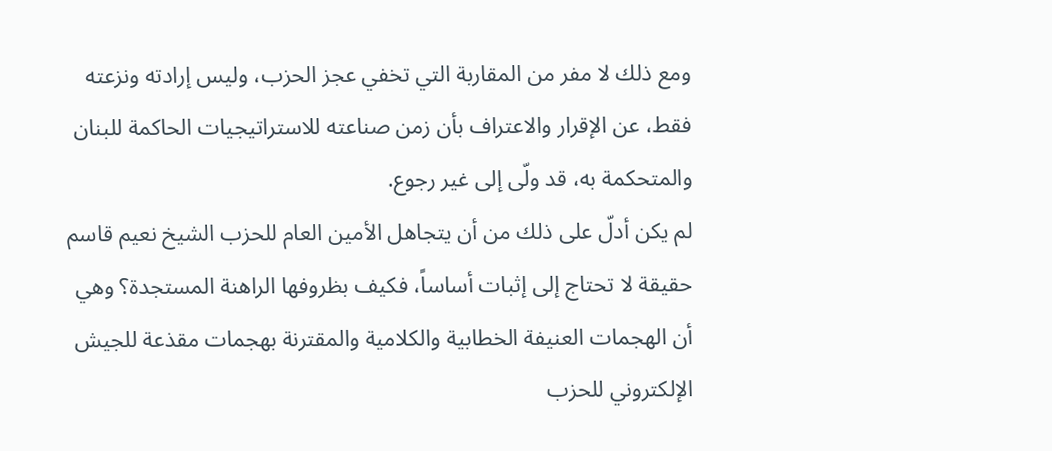ومع ذلك لا مفر من المقاربة التي تخفي عجز الحزب، وليس إرادته ونزعته فقط، عن الإقرار والاعتراف بأن زمن صناعته للاستراتيجيات الحاكمة للبنان والمتحكمة به، قد ولّى إلى غير رجوع.
لم يكن أدلّ على ذلك من أن يتجاهل الأمين العام للحزب الشيخ نعيم قاسم حقيقة لا تحتاج إلى إثبات أساساً، فكيف بظروفها الراهنة المستجدة؟ وهي أن الهجمات العنيفة الخطابية والكلامية والمقترنة بهجمات مقذعة للجيش الإلكتروني للحزب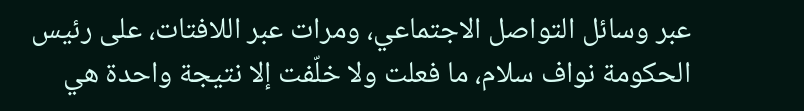عبر وسائل التواصل الاجتماعي، ومرات عبر اللافتات، على رئيس الحكومة نواف سلام، ما فعلت ولا خلّفت إلا نتيجة واحدة هي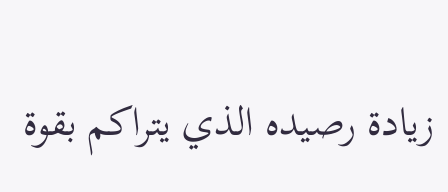زيادة رصيده الذي يتراكم بقوة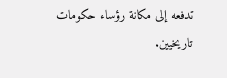تدفعه إلى مكانة رؤساء حكومات تاريخيين.